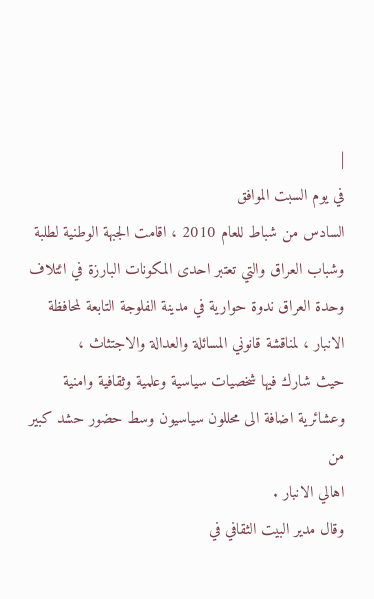|
في يوم السبت الموافق
السادس من شباط للعام 2010 ، اقامت الجبهة الوطنية لطلبة
وشباب العراق والتي تعتبر احدى المكونات البارزة في ائتلاف
وحدة العراق ندوة حوارية في مدينة الفلوجة التابعة لمحافظة
الانبار ، لمناقشة قانوني المسائلة والعدالة والاجتثاث ،
حيث شارك فيها شخصيات سياسية وعلمية وثقافية وامنية
وعشائرية اضافة الى محللون سياسيون وسط حضور حشد كبير من
اهالي الانبار .
وقال مدير البيت الثقافي في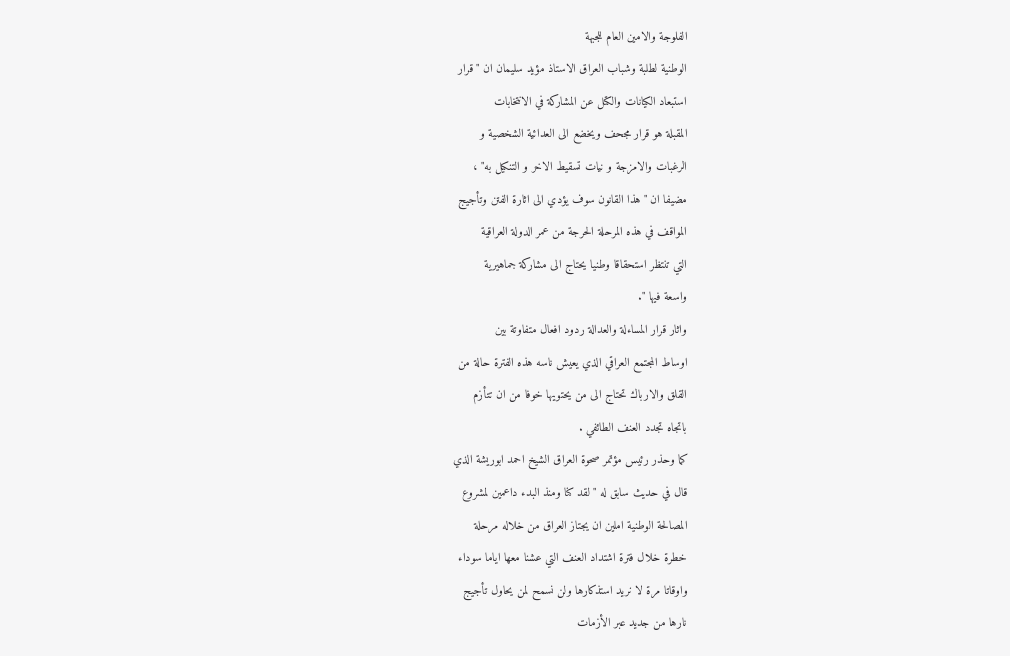الفلوجة والامين العام للجبهة
الوطنية لطلبة وشباب العراق الاستاذ مؤيد سليمان ان "قرار
استبعاد الكيانات والكتل عن المشاركة في الانتخابات
المقبلة هو قرار مجحف ويخضع الى العدائية الشخصية و
الرغبات والامزجة و نيات تسقيط الاخر و التنكيل به" ،
مضيفا ان "هذا القانون سوف يؤدي الى اثارة الفتن وتأجيج
المواقف في هذه المرحلة الحرجة من عمر الدولة العراقية
التي تنتظر استحقاقا وطنيا يحتاج الى مشاركة جماهيرية
واسعة فيها ".
واثار قرار المساءلة والعدالة ردود افعال متفاوتة بين
اوساط المجتمع العراقي الذي يعيش ناسه هذه الفترة حالة من
القلق والارباك تحتاج الى من يحتويها خوفا من ان تتأزم
باتجاه تجدد العنف الطائفي .
كما وحذر رئيس مؤتمر صحوة العراق الشيخ احمد ابوريشة الذي
قال في حديث سابق له " لقد كنا ومنذ البدء داعمين لمشروع
المصالحة الوطنية املين ان يجتاز العراق من خلاله مرحلة
خطرة خلال فترة اشتداد العنف التي عشنا معها اياما سوداء
واوقاتا مرة لا نريد استذكارها ولن نسمح لمن يحاول تأجيج
نارها من جديد عبر الأزمات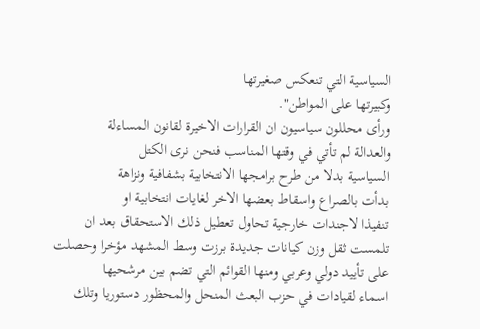السياسية التي تنعكس صغيرتها
وكبيرتها على المواطن".
ورأى محللون سياسيون ان القرارات الاخيرة لقانون المساءلة
والعدالة لم تأتي في وقتها المناسب فنحن نرى الكتل
السياسية بدلا من طرح برامجها الانتخابية بشفافية ونزاهة
بدأت بالصراع واسقاط بعضها الاخر لغايات انتخابية او
تنفيذا لاجندات خارجية تحاول تعطيل ذلك الاستحقاق بعد ان
تلمست ثقل وزن كيانات جديدة برزت وسط المشهد مؤخرا وحصلت
على تأييد دولي وعربي ومنها القوائم التي تضم بين مرشحيها
اسماء لقيادات في حزب البعث المنحل والمحظور دستوريا وتلك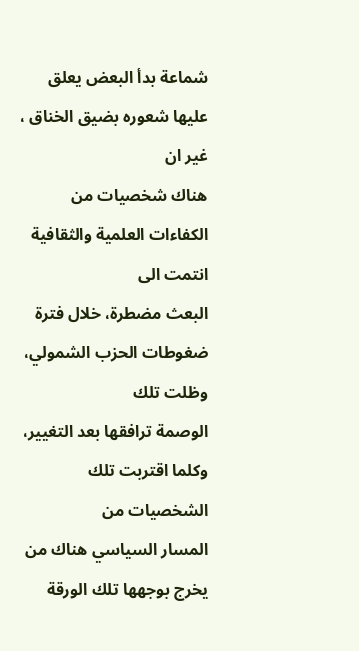شماعة بدأ البعض يعلق عليها شعوره بضيق الخناق ، غير ان
هناك شخصيات من الكفاءات العلمية والثقافية انتمت الى
البعث مضطرة، خلال فترة ضغوطات الحزب الشمولي، وظلت تلك
الوصمة ترافقها بعد التغيير، وكلما اقتربت تلك الشخصيات من
المسار السياسي هناك من يخرج بوجهها تلك الورقة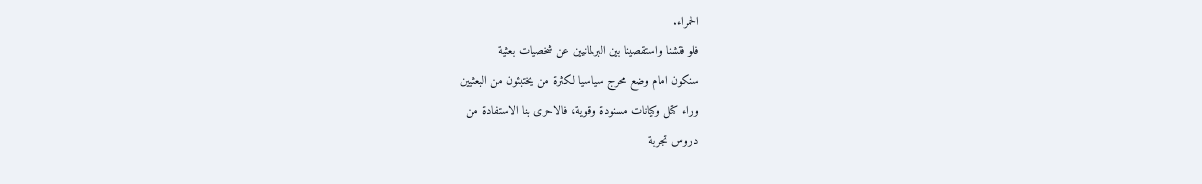الحمراء.
فلو فتشنا واستقصينا بين البرلمانيين عن شخصيات بعثية
سنكون امام وضع محرج سياسيا لكثرة من يختبئون من البعثيين
وراء كتل وكيانات مسنودة وقوية، فالاحرى بنا الاستفادة من
دروس تجربة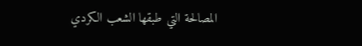المصالحة التي طبقها الشعب الكردي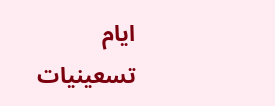ايام
تسعينيات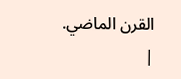القرن الماضي.
|